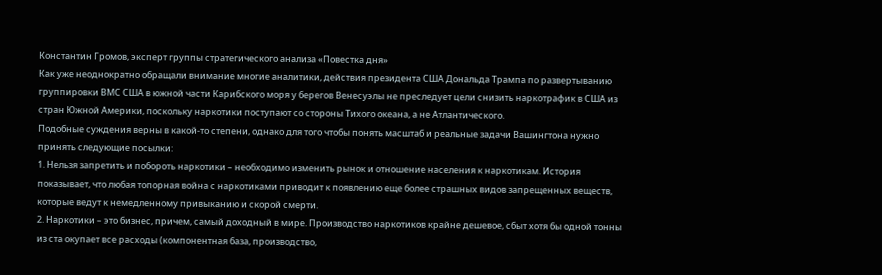Константин Громов, эксперт группы стратегического анализа «Повестка дня»
Как уже неоднократно обращали внимание многие аналитики, действия президента США Дональда Трампа по развертыванию группировки ВМС США в южной части Карибского моря у берегов Венесуэлы не преследует цели снизить наркотрафик в США из стран Южной Америки, поскольку наркотики поступают со стороны Тихого океана, а не Атлантического.
Подобные суждения верны в какой-то степени, однако для того чтобы понять масштаб и реальные задачи Вашингтона нужно принять следующие посылки:
1. Нельзя запретить и побороть наркотики – необходимо изменить рынок и отношение населения к наркотикам. История показывает, что любая топорная война с наркотиками приводит к появлению еще более страшных видов запрещенных веществ, которые ведут к немедленному привыканию и скорой смерти.
2. Наркотики – это бизнес, причем, самый доходный в мире. Производство наркотиков крайне дешевое, сбыт хотя бы одной тонны из ста окупает все расходы (компонентная база, производство,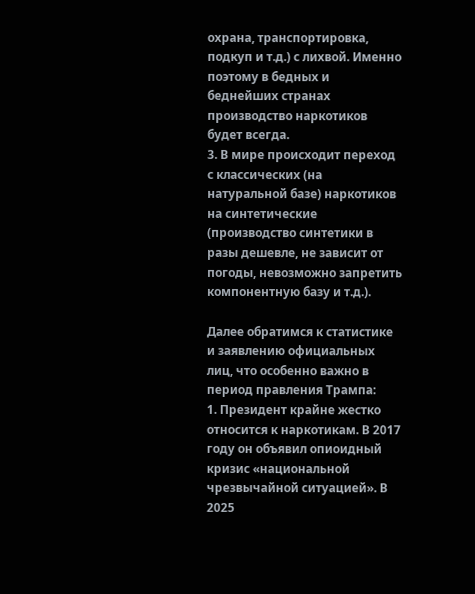охрана, транспортировка, подкуп и т.д.) с лихвой. Именно поэтому в бедных и беднейших странах производство наркотиков будет всегда.
3. В мире происходит переход с классических (на натуральной базе) наркотиков на синтетические (производство синтетики в разы дешевле, не зависит от погоды, невозможно запретить компонентную базу и т.д.).

Далее обратимся к статистике и заявлению официальных лиц, что особенно важно в период правления Трампа:
1. Президент крайне жестко относится к наркотикам. В 2017 году он объявил опиоидный кризис «национальной чрезвычайной ситуацией». В 2025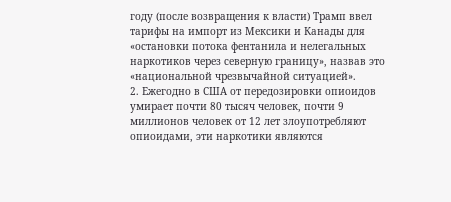году (после возвращения к власти) Трамп ввел тарифы на импорт из Мексики и Канады для «остановки потока фентанила и нелегальных наркотиков через северную границу», назвав это «национальной чрезвычайной ситуацией».
2. Ежегодно в США от передозировки опиоидов умирает почти 80 тысяч человек, почти 9 миллионов человек от 12 лет злоупотребляют опиоидами, эти наркотики являются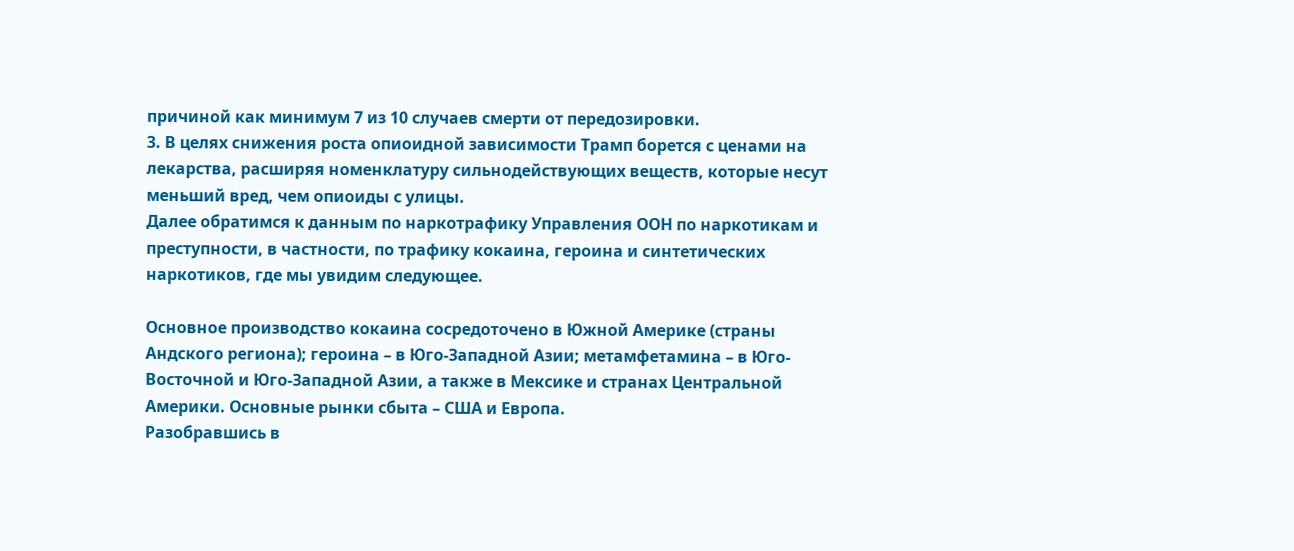причиной как минимум 7 из 10 случаев смерти от передозировки.
3. В целях снижения роста опиоидной зависимости Трамп борется с ценами на лекарства, расширяя номенклатуру сильнодействующих веществ, которые несут меньший вред, чем опиоиды с улицы.
Далее обратимся к данным по наркотрафику Управления ООН по наркотикам и преступности, в частности, по трафику кокаина, героина и синтетических наркотиков, где мы увидим следующее.

Основное производство кокаина сосредоточено в Южной Америке (страны Андского региона); героина – в Юго-Западной Азии; метамфетамина – в Юго-Восточной и Юго-Западной Азии, а также в Мексике и странах Центральной Америки. Основные рынки сбыта – США и Европа.
Разобравшись в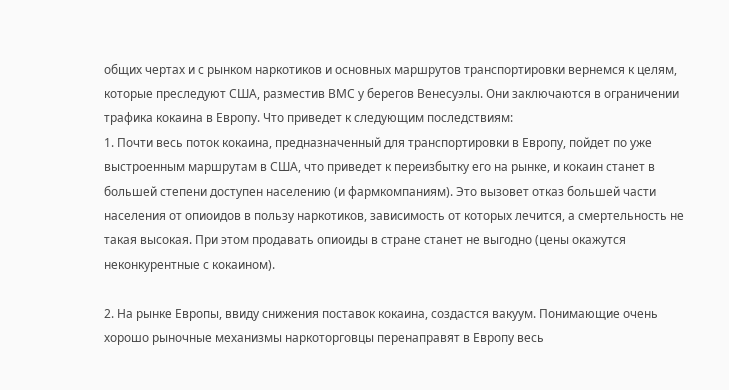общих чертах и с рынком наркотиков и основных маршрутов транспортировки вернемся к целям, которые преследуют США, разместив ВМС у берегов Венесуэлы. Они заключаются в ограничении трафика кокаина в Европу. Что приведет к следующим последствиям:
1. Почти весь поток кокаина, предназначенный для транспортировки в Европу, пойдет по уже выстроенным маршрутам в США, что приведет к переизбытку его на рынке, и кокаин станет в большей степени доступен населению (и фармкомпаниям). Это вызовет отказ большей части населения от опиоидов в пользу наркотиков, зависимость от которых лечится, а смертельность не такая высокая. При этом продавать опиоиды в стране станет не выгодно (цены окажутся неконкурентные с кокаином).

2. На рынке Европы, ввиду снижения поставок кокаина, создастся вакуум. Понимающие очень хорошо рыночные механизмы наркоторговцы перенаправят в Европу весь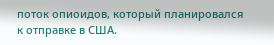поток опиоидов, который планировался к отправке в США.